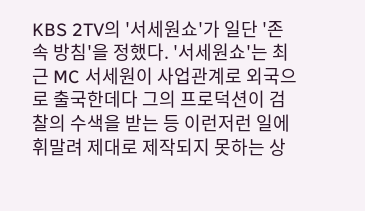KBS 2TV의 '서세원쇼'가 일단 '존속 방침'을 정했다. '서세원쇼'는 최근 MC 서세원이 사업관계로 외국으로 출국한데다 그의 프로덕션이 검찰의 수색을 받는 등 이런저런 일에 휘말려 제대로 제작되지 못하는 상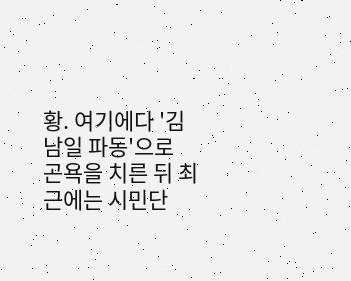황. 여기에다 '김남일 파동'으로 곤욕을 치른 뒤 최근에는 시민단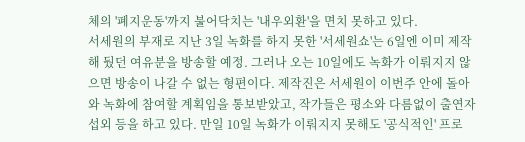체의 '폐지운동'까지 불어닥치는 '내우외환'을 면치 못하고 있다.
서세원의 부재로 지난 3일 녹화를 하지 못한 '서세원쇼'는 6일엔 이미 제작해 뒀던 여유분을 방송할 예정. 그러나 오는 10일에도 녹화가 이뤄지지 않으면 방송이 나갈 수 없는 형편이다. 제작진은 서세원이 이번주 안에 돌아와 녹화에 참여할 계획임을 통보받았고, 작가들은 평소와 다름없이 출연자 섭외 등을 하고 있다. 만일 10일 녹화가 이뤄지지 못해도 '공식적인' 프로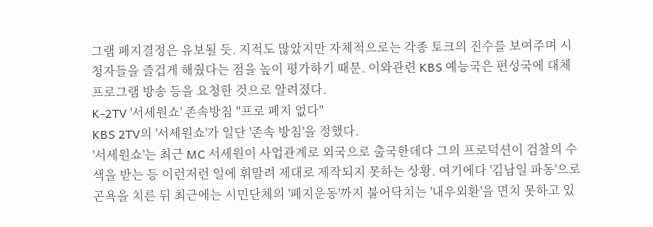그램 폐지결정은 유보될 듯. 지적도 많았지만 자체적으로는 각종 토크의 진수를 보여주며 시청자들을 즐겁게 해줬다는 점을 높이 평가하기 때문. 이와관련 KBS 예능국은 편성국에 대체프로그램 방송 등을 요청한 것으로 알려졌다.
K-2TV '서세원쇼' 존속방침 "프로 폐지 없다"
KBS 2TV의 '서세원쇼'가 일단 '존속 방침'을 정했다.
'서세원쇼'는 최근 MC 서세원이 사업관계로 외국으로 출국한데다 그의 프로덕션이 검찰의 수색을 받는 등 이런저런 일에 휘말려 제대로 제작되지 못하는 상황. 여기에다 '김남일 파동'으로 곤욕을 치른 뒤 최근에는 시민단체의 '폐지운동'까지 불어닥치는 '내우외환'을 면치 못하고 있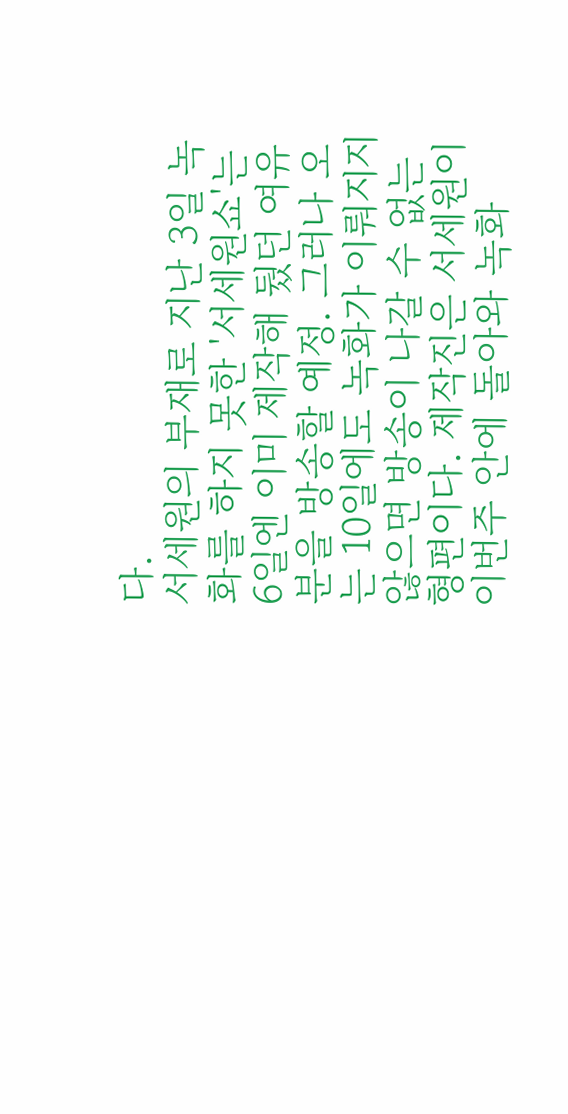다.
서세원의 부재로 지난 3일 녹화를 하지 못한 '서세원쇼'는 6일엔 이미 제작해 뒀던 여유분을 방송할 예정. 그러나 오는 10일에도 녹화가 이뤄지지 않으면 방송이 나갈 수 없는 형편이다. 제작진은 서세원이 이번주 안에 돌아와 녹화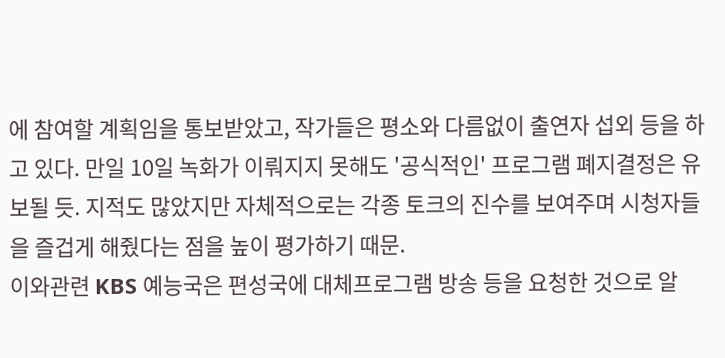에 참여할 계획임을 통보받았고, 작가들은 평소와 다름없이 출연자 섭외 등을 하고 있다. 만일 10일 녹화가 이뤄지지 못해도 '공식적인' 프로그램 폐지결정은 유보될 듯. 지적도 많았지만 자체적으로는 각종 토크의 진수를 보여주며 시청자들을 즐겁게 해줬다는 점을 높이 평가하기 때문.
이와관련 KBS 예능국은 편성국에 대체프로그램 방송 등을 요청한 것으로 알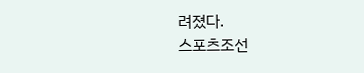려졌다.
스포츠조선